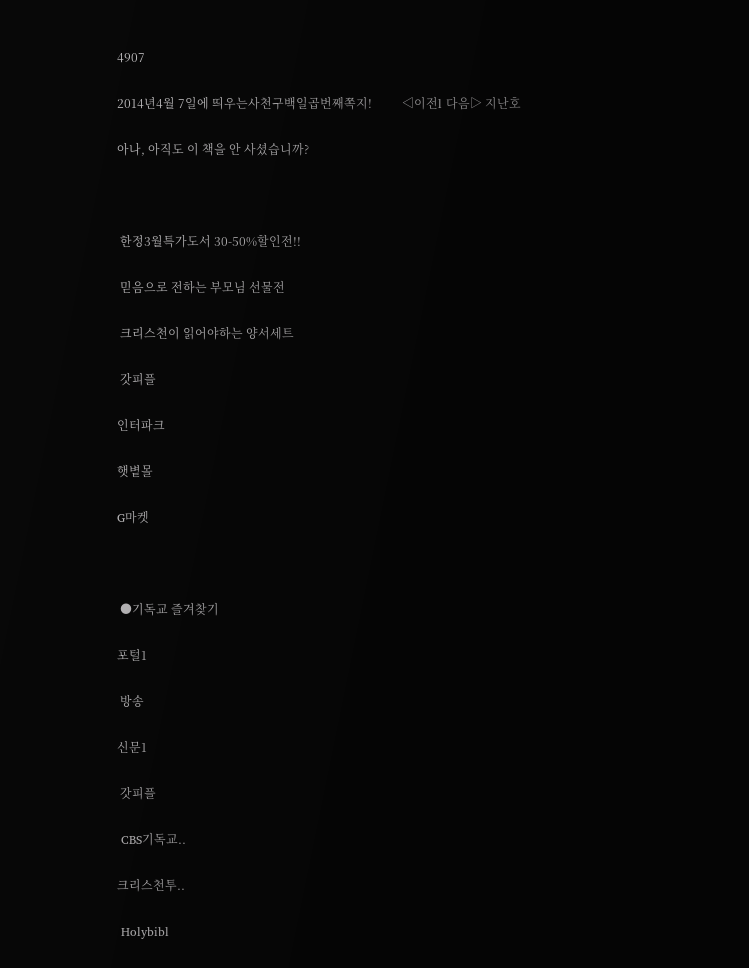4907

2014년4월 7일에 띄우는사천구백일곱번째쪽지!          ◁이전l 다음▷ 지난호

아나, 아직도 이 책을 안 사셨습니까?



 한정3월특가도서 30-50%할인전!!

 믿음으로 전하는 부모님 선물전

 크리스천이 읽어야하는 양서세트

 갓피플

인터파크

햇볕몰

G마켓



 ●기독교 즐겨찾기

포털1

 방송

신문1

 갓피플

 CBS기독교..

크리스천투..

 Holybibl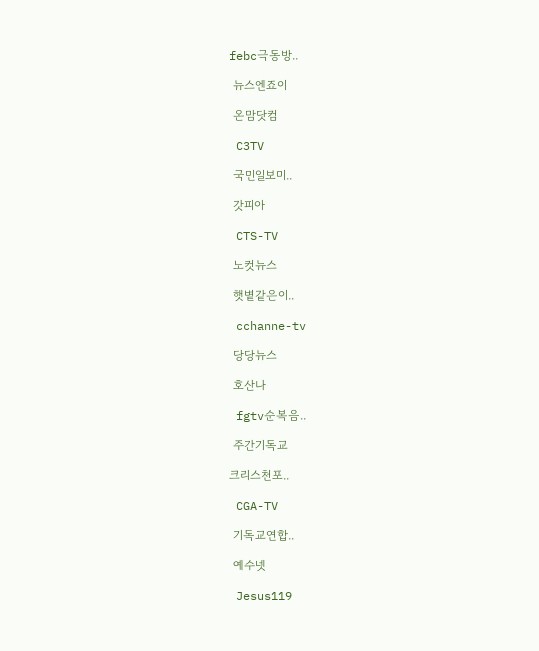febc극동방..

 뉴스엔죠이

 온맘닷컴

 C3TV

 국민일보미..

 갓피아

 CTS-TV

 노컷뉴스

 햇볕같은이..

 cchanne-tv

 당당뉴스

 호산나

 fgtv순복음..

 주간기독교

크리스천포..

 CGA-TV

 기독교연합..

 예수넷

 Jesus119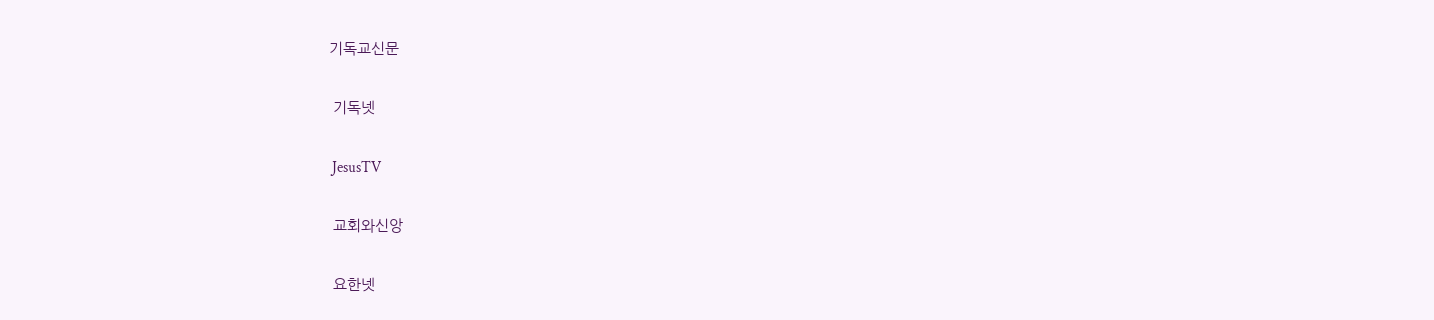기독교신문

 기독넷

 JesusTV

 교회와신앙

 요한넷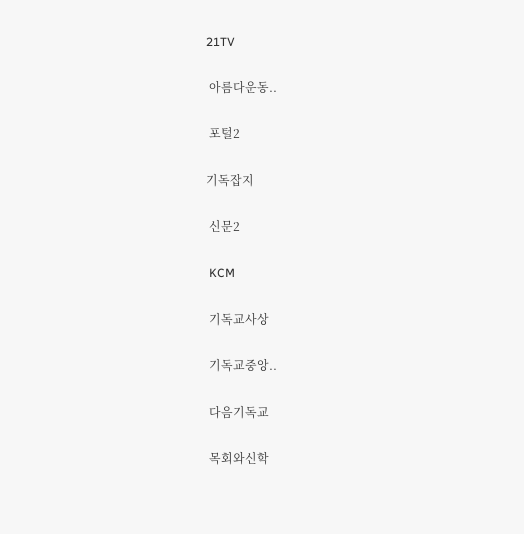21TV

 아름다운동..

 포털2

기독잡지

 신문2

 KCM

 기독교사상

 기독교중앙..

 다음기독교

 목회와신학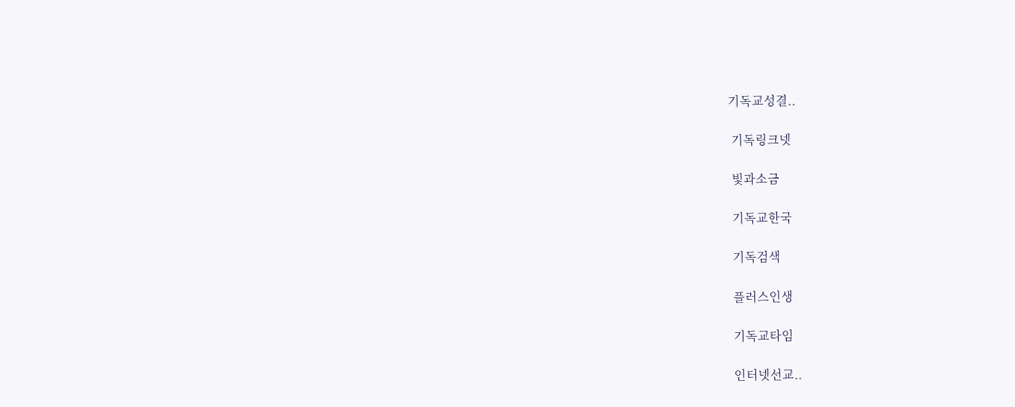기독교성결..

 기독링크넷

 빛과소금

 기독교한국

 기독검색

 플러스인생

 기독교타임

 인터넷선교..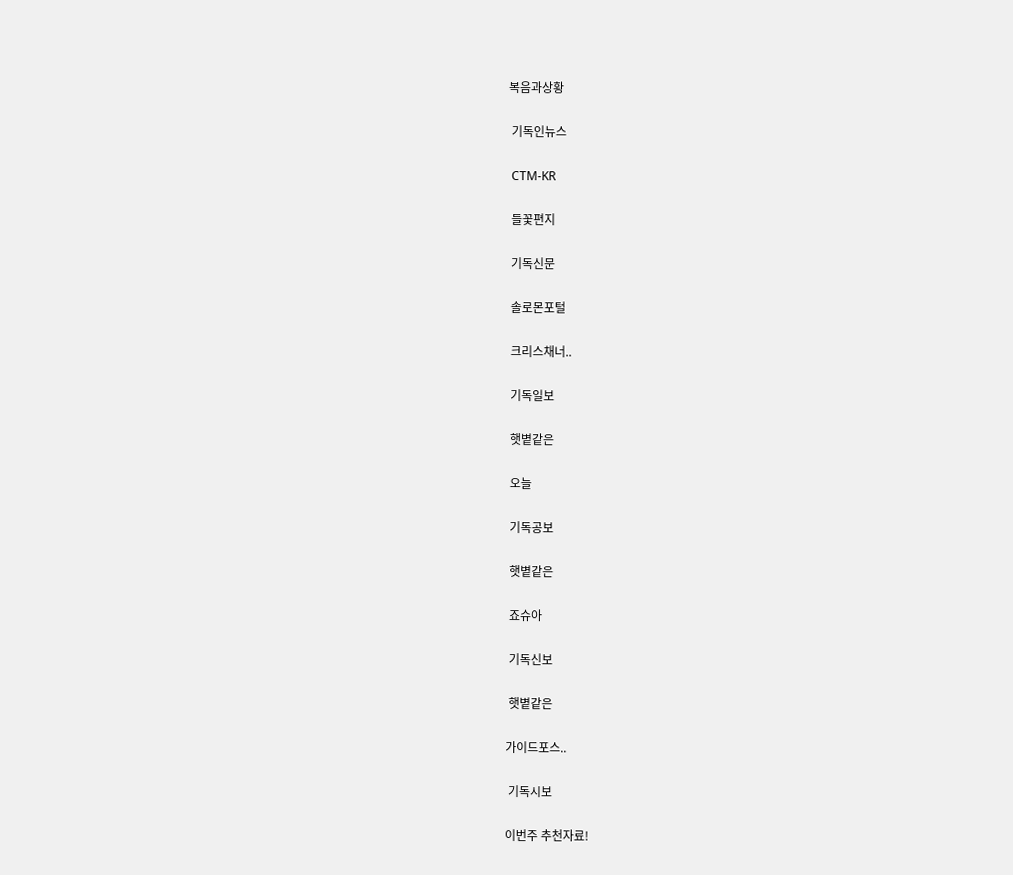복음과상황

 기독인뉴스

 CTM-KR

 들꽃편지

 기독신문

 솔로몬포털

 크리스채너..

 기독일보

 햇볕같은

 오늘

 기독공보

 햇볕같은

 죠슈아

 기독신보

 햇볕같은

가이드포스..

 기독시보

이번주 추천자료!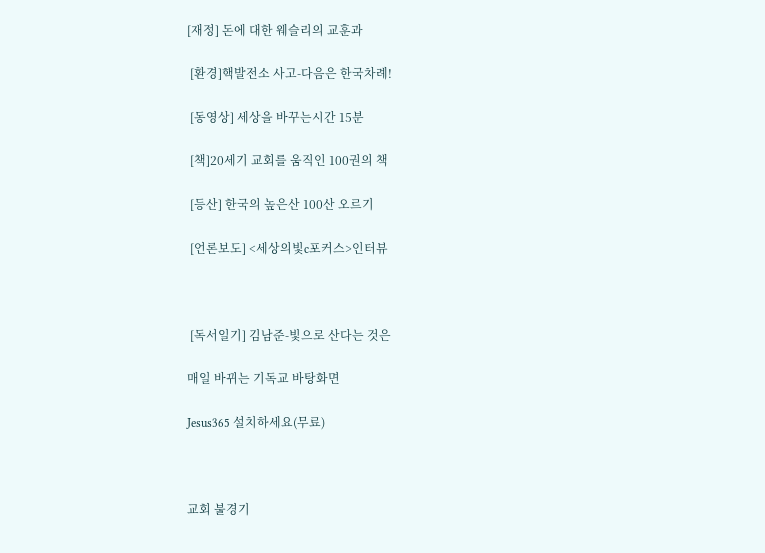[재정] 돈에 대한 웨슬리의 교훈과

 [환경]핵발전소 사고-다음은 한국차례!

 [동영상] 세상을 바꾸는시간 15분

 [책]20세기 교회를 움직인 100권의 책

 [등산] 한국의 높은산 100산 오르기

 [언론보도] <세상의빛c포커스>인터뷰



 [독서일기] 김남준-빛으로 산다는 것은

매일 바뀌는 기독교 바탕화면

Jesus365 설치하세요(무료)



교회 불경기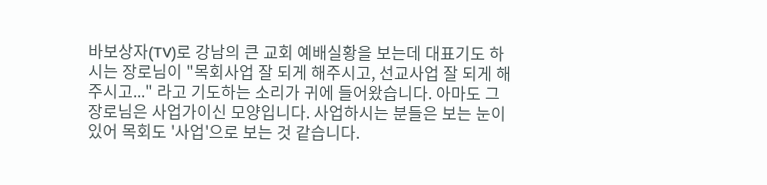바보상자(TV)로 강남의 큰 교회 예배실황을 보는데 대표기도 하시는 장로님이 "목회사업 잘 되게 해주시고, 선교사업 잘 되게 해주시고..." 라고 기도하는 소리가 귀에 들어왔습니다. 아마도 그 장로님은 사업가이신 모양입니다. 사업하시는 분들은 보는 눈이 있어 목회도 '사업'으로 보는 것 같습니다.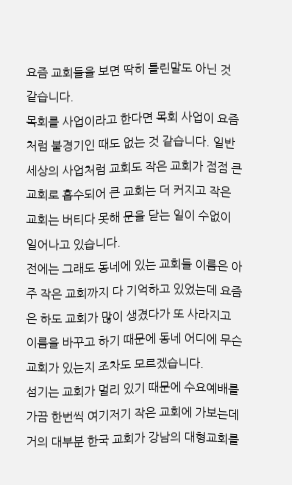요즘 교회들을 보면 딱히 틀린말도 아닌 것 같습니다.
목회를 사업이라고 한다면 목회 사업이 요즘처럼 불경기인 때도 없는 것 같습니다. 일반 세상의 사업처럼 교회도 작은 교회가 점점 큰 교회로 흡수되어 큰 교회는 더 커지고 작은 교회는 버티다 못해 문을 닫는 일이 수없이 일어나고 있습니다.
전에는 그래도 동네에 있는 교회들 이름은 아주 작은 교회까지 다 기억하고 있었는데 요즘은 하도 교회가 많이 생겼다가 또 사라지고 이름을 바꾸고 하기 때문에 동네 어디에 무슨 교회가 있는지 조차도 모르겠습니다.
섬기는 교회가 멀리 있기 때문에 수요예배를 가끔 한번씩 여기저기 작은 교회에 가보는데 거의 대부분 한국 교회가 강남의 대형교회를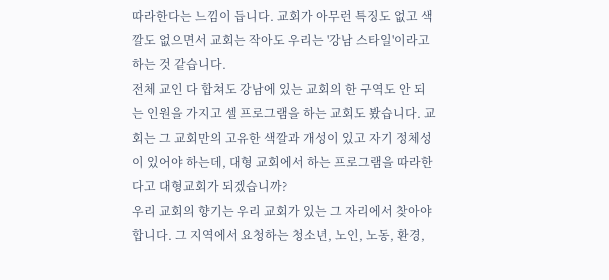따라한다는 느낌이 듭니다. 교회가 아무런 특징도 없고 색깔도 없으면서 교회는 작아도 우리는 '강남 스타일'이라고 하는 것 같습니다.
전체 교인 다 합쳐도 강남에 있는 교회의 한 구역도 안 되는 인원을 가지고 셀 프로그램을 하는 교회도 봤습니다. 교회는 그 교회만의 고유한 색깔과 개성이 있고 자기 정체성이 있어야 하는데, 대형 교회에서 하는 프로그램을 따라한다고 대형교회가 되겠습니까?
우리 교회의 향기는 우리 교회가 있는 그 자리에서 찾아야 합니다. 그 지역에서 요청하는 청소년, 노인, 노동, 환경,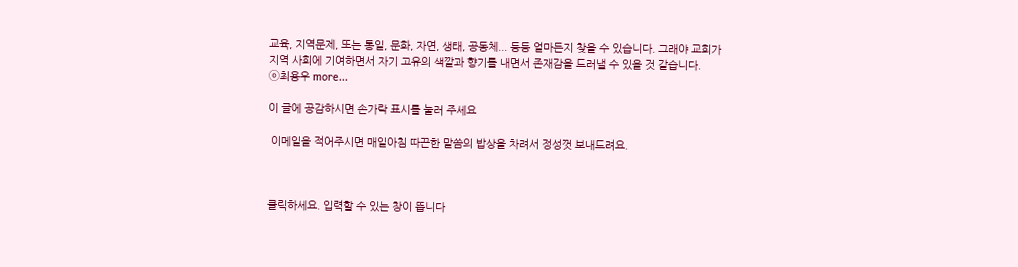교육, 지역문제, 또는 통일, 문화, 자연, 생태, 공동체... 등등 얼마든지 찾을 수 있습니다. 그래야 교회가 지역 사회에 기여하면서 자기 고유의 색깔과 향기를 내면서 존재감을 드러낼 수 있을 것 같습니다.
ⓞ최용우 more...

이 글에 공감하시면 손가락 표시를 눌러 주세요

 이메일을 적어주시면 매일아침 따끈한 말씀의 밥상을 차려서 정성껏 보내드려요.



클릭하세요. 입력할 수 있는 창이 뜹니다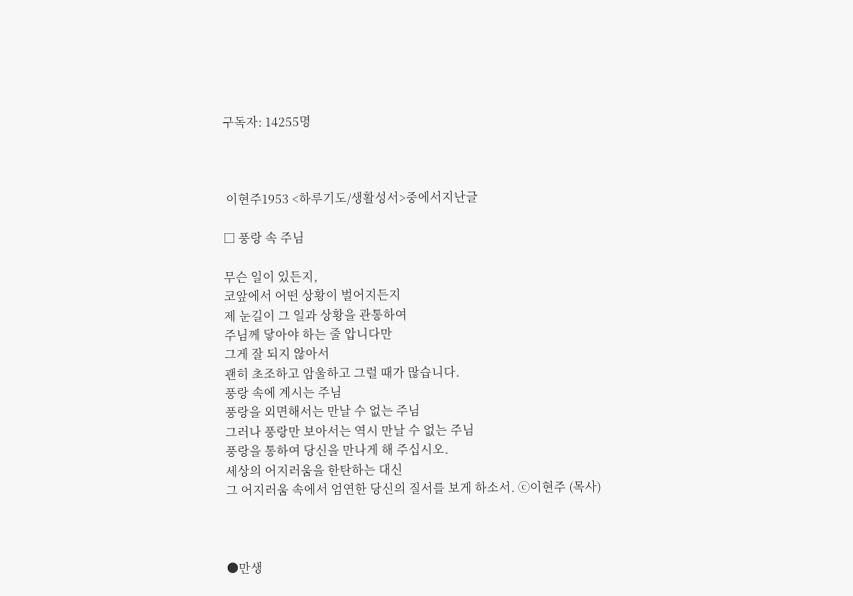구독자: 14255명



 이현주1953 <하루기도/생활성서>중에서지난글

□ 풍랑 속 주님

무슨 일이 있든지,
코앞에서 어떤 상황이 벌어지든지
제 눈길이 그 일과 상황을 관통하여
주님께 닿아야 하는 줄 압니다만
그게 잘 되지 않아서
괜히 초조하고 암울하고 그럴 때가 많습니다.
풍랑 속에 계시는 주님
풍랑을 외면해서는 만날 수 없는 주님
그러나 풍랑만 보아서는 역시 만날 수 없는 주님
풍랑을 통하여 당신을 만나게 해 주십시오.
세상의 어지러움을 한탄하는 대신
그 어지러움 속에서 엄연한 당신의 질서를 보게 하소서. ⓒ이현주 (목사)



●만생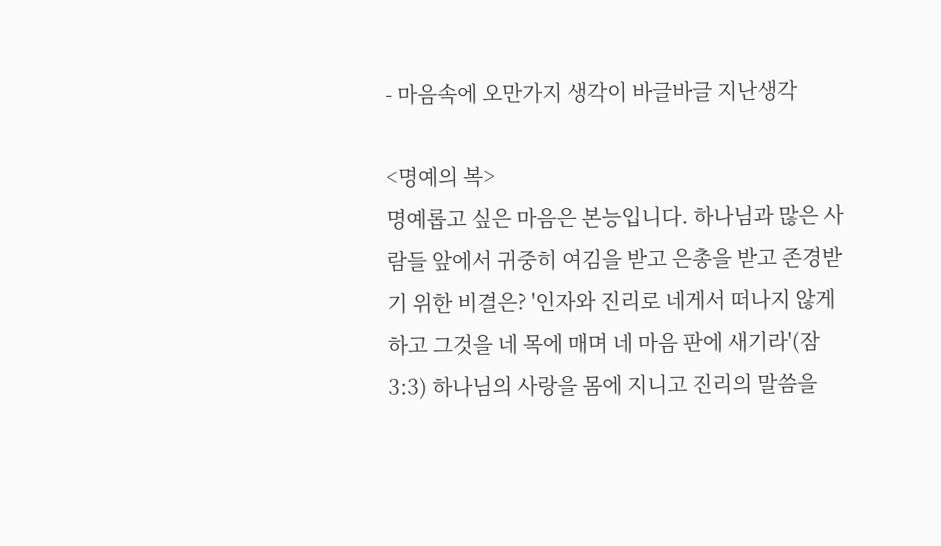- 마음속에 오만가지 생각이 바글바글 지난생각

<명예의 복>
명예롭고 싶은 마음은 본능입니다. 하나님과 많은 사람들 앞에서 귀중히 여김을 받고 은총을 받고 존경받기 위한 비결은? '인자와 진리로 네게서 떠나지 않게 하고 그것을 네 목에 매며 네 마음 판에 새기라'(잠3:3) 하나님의 사랑을 몸에 지니고 진리의 말씀을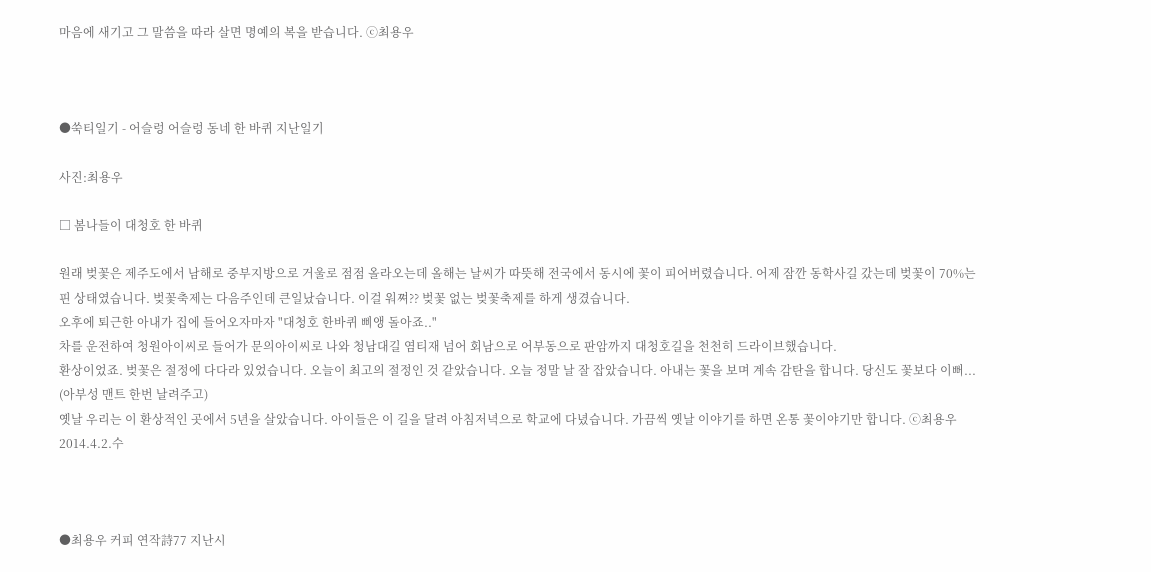마음에 새기고 그 말씀을 따라 살면 명예의 복을 받습니다. ⓒ최용우



●쑥티일기 - 어슬렁 어슬렁 동네 한 바퀴 지난일기

사진:최용우

□ 봄나들이 대청호 한 바퀴

원래 벚꽃은 제주도에서 남해로 중부지방으로 거울로 점점 올라오는데 올해는 날씨가 따뜻해 전국에서 동시에 꽃이 피어버렸습니다. 어제 잠깐 동학사길 갔는데 벚꽃이 70%는 핀 상태였습니다. 벚꽃축제는 다음주인데 큰일났습니다. 이걸 워쪄?? 벚꽃 없는 벚꽃축제를 하게 생겼습니다.
오후에 퇴근한 아내가 집에 들어오자마자 "대청호 한바퀴 삐앵 돌아죠.."
차를 운전하여 청원아이씨로 들어가 문의아이씨로 나와 청남대길 염티재 넘어 회남으로 어부동으로 판암까지 대청호길을 천천히 드라이브했습니다.
환상이었죠. 벚꽃은 절정에 다다라 있었습니다. 오늘이 최고의 절정인 것 같았습니다. 오늘 정말 날 잘 잡았습니다. 아내는 꽃을 보며 계속 감탄을 합니다. 당신도 꽃보다 이뻐... (아부성 맨트 한번 날려주고)
옛날 우리는 이 환상적인 곳에서 5년을 살았습니다. 아이들은 이 길을 달려 아침저녁으로 학교에 다녔습니다. 가끔씩 옛날 이야기를 하면 온통 꽃이야기만 합니다. ⓒ최용우 2014.4.2.수



●최용우 커피 연작詩77 지난시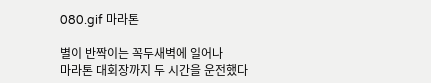080.gif 마라톤

별이 반짝이는 꼭두새벽에 일어나
마라톤 대회장까지 두 시간을 운전했다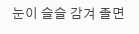눈이 슬슬 감겨 졸면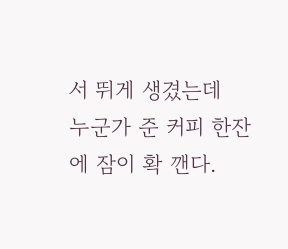서 뛰게 생겼는데
누군가 준 커피 한잔에 잠이 확 깬다.